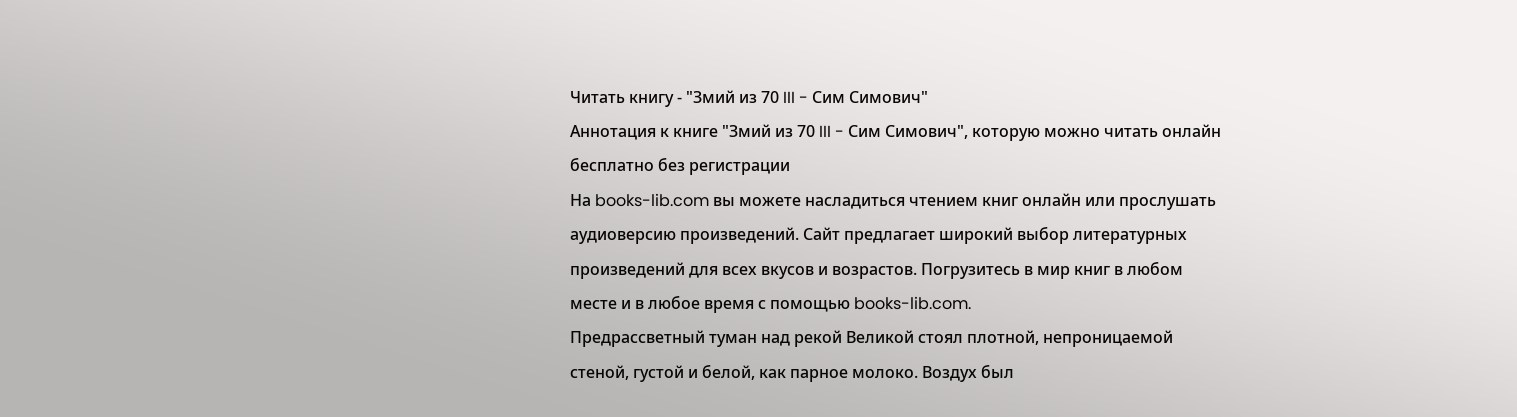Читать книгу - "Змий из 70 III - Сим Симович"
Аннотация к книге "Змий из 70 III - Сим Симович", которую можно читать онлайн бесплатно без регистрации
На books-lib.com вы можете насладиться чтением книг онлайн или прослушать аудиоверсию произведений. Сайт предлагает широкий выбор литературных произведений для всех вкусов и возрастов. Погрузитесь в мир книг в любом месте и в любое время с помощью books-lib.com.
Предрассветный туман над рекой Великой стоял плотной, непроницаемой стеной, густой и белой, как парное молоко. Воздух был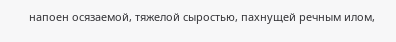напоен осязаемой, тяжелой сыростью, пахнущей речным илом,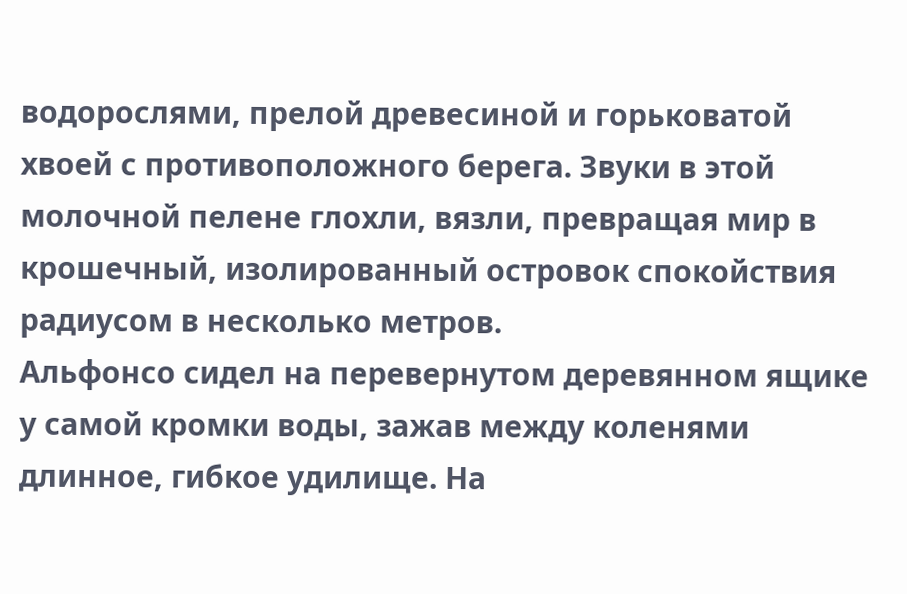водорослями, прелой древесиной и горьковатой хвоей с противоположного берега. Звуки в этой молочной пелене глохли, вязли, превращая мир в крошечный, изолированный островок спокойствия радиусом в несколько метров.
Альфонсо сидел на перевернутом деревянном ящике у самой кромки воды, зажав между коленями длинное, гибкое удилище. На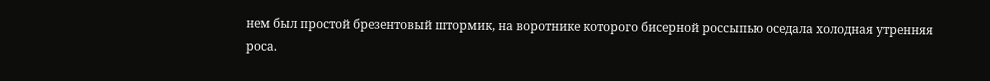нем был простой брезентовый штормик, на воротнике которого бисерной россыпью оседала холодная утренняя роса.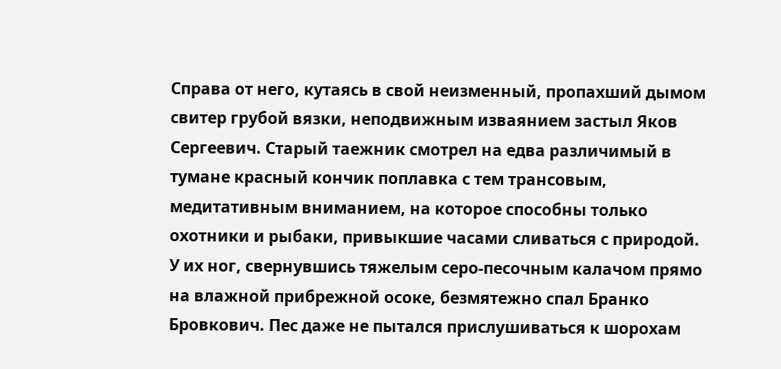Справа от него, кутаясь в свой неизменный, пропахший дымом свитер грубой вязки, неподвижным изваянием застыл Яков Сергеевич. Старый таежник смотрел на едва различимый в тумане красный кончик поплавка с тем трансовым, медитативным вниманием, на которое способны только охотники и рыбаки, привыкшие часами сливаться с природой.
У их ног, свернувшись тяжелым серо-песочным калачом прямо на влажной прибрежной осоке, безмятежно спал Бранко Бровкович. Пес даже не пытался прислушиваться к шорохам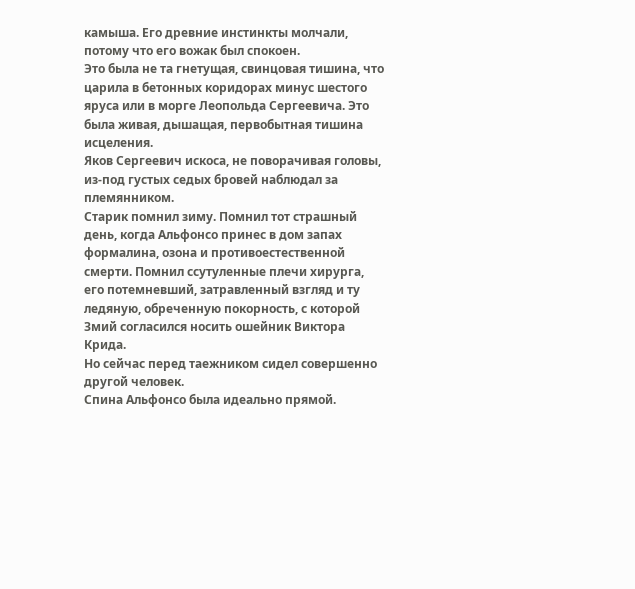камыша. Его древние инстинкты молчали, потому что его вожак был спокоен.
Это была не та гнетущая, свинцовая тишина, что царила в бетонных коридорах минус шестого яруса или в морге Леопольда Сергеевича. Это была живая, дышащая, первобытная тишина исцеления.
Яков Сергеевич искоса, не поворачивая головы, из-под густых седых бровей наблюдал за племянником.
Старик помнил зиму. Помнил тот страшный день, когда Альфонсо принес в дом запах формалина, озона и противоестественной смерти. Помнил ссутуленные плечи хирурга, его потемневший, затравленный взгляд и ту ледяную, обреченную покорность, с которой Змий согласился носить ошейник Виктора Крида.
Но сейчас перед таежником сидел совершенно другой человек.
Спина Альфонсо была идеально прямой.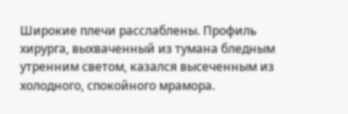Широкие плечи расслаблены. Профиль хирурга, выхваченный из тумана бледным утренним светом, казался высеченным из холодного, спокойного мрамора.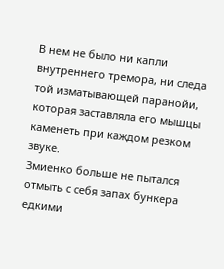В нем не было ни капли внутреннего тремора, ни следа той изматывающей паранойи, которая заставляла его мышцы каменеть при каждом резком звуке.
Змиенко больше не пытался отмыть с себя запах бункера едкими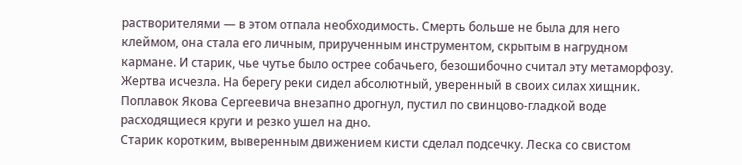растворителями — в этом отпала необходимость. Смерть больше не была для него клеймом, она стала его личным, прирученным инструментом, скрытым в нагрудном кармане. И старик, чье чутье было острее собачьего, безошибочно считал эту метаморфозу. Жертва исчезла. На берегу реки сидел абсолютный, уверенный в своих силах хищник.
Поплавок Якова Сергеевича внезапно дрогнул, пустил по свинцово-гладкой воде расходящиеся круги и резко ушел на дно.
Старик коротким, выверенным движением кисти сделал подсечку. Леска со свистом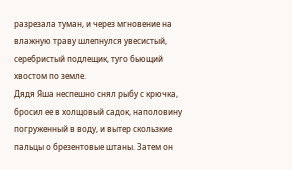разрезала туман, и через мгновение на влажную траву шлепнулся увесистый, серебристый подлещик, туго бьющий хвостом по земле.
Дядя Яша неспешно снял рыбу с крючка, бросил ее в холщовый садок, наполовину погруженный в воду, и вытер скользкие пальцы о брезентовые штаны. Затем он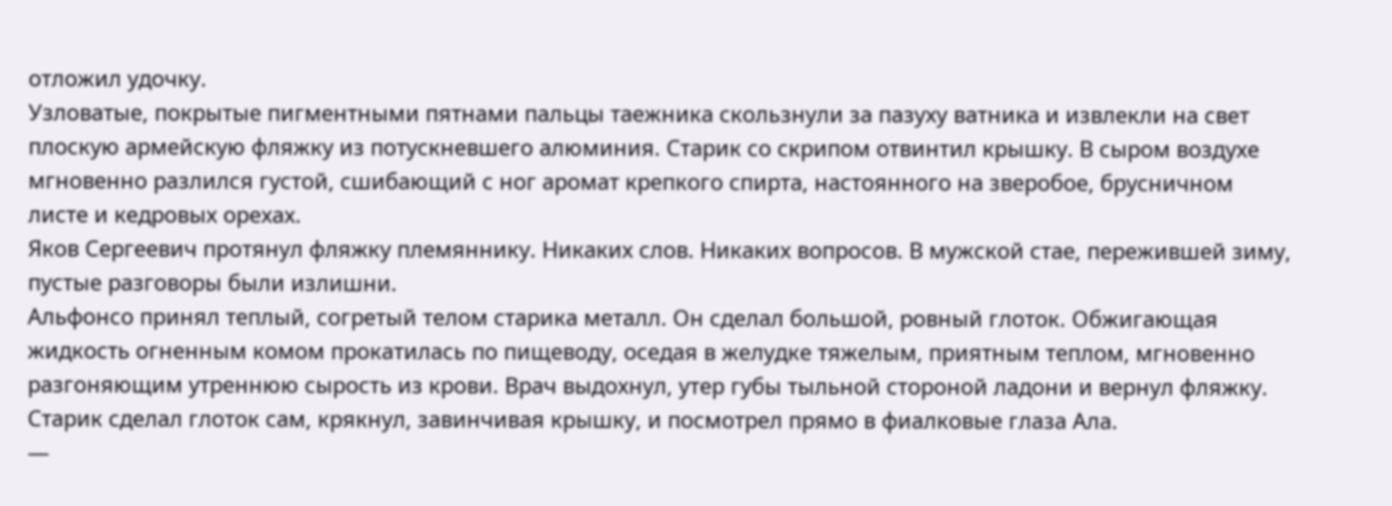отложил удочку.
Узловатые, покрытые пигментными пятнами пальцы таежника скользнули за пазуху ватника и извлекли на свет плоскую армейскую фляжку из потускневшего алюминия. Старик со скрипом отвинтил крышку. В сыром воздухе мгновенно разлился густой, сшибающий с ног аромат крепкого спирта, настоянного на зверобое, брусничном листе и кедровых орехах.
Яков Сергеевич протянул фляжку племяннику. Никаких слов. Никаких вопросов. В мужской стае, пережившей зиму, пустые разговоры были излишни.
Альфонсо принял теплый, согретый телом старика металл. Он сделал большой, ровный глоток. Обжигающая жидкость огненным комом прокатилась по пищеводу, оседая в желудке тяжелым, приятным теплом, мгновенно разгоняющим утреннюю сырость из крови. Врач выдохнул, утер губы тыльной стороной ладони и вернул фляжку.
Старик сделал глоток сам, крякнул, завинчивая крышку, и посмотрел прямо в фиалковые глаза Ала.
—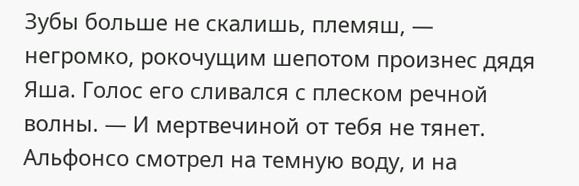Зубы больше не скалишь, племяш, — негромко, рокочущим шепотом произнес дядя Яша. Голос его сливался с плеском речной волны. — И мертвечиной от тебя не тянет.
Альфонсо смотрел на темную воду, и на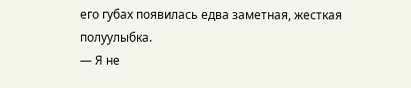его губах появилась едва заметная, жесткая полуулыбка.
— Я не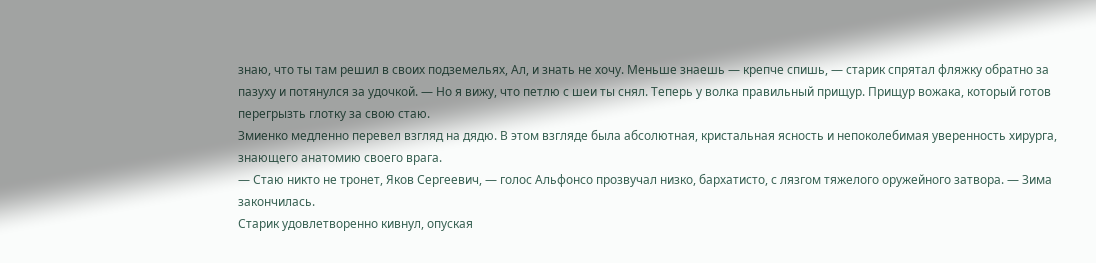знаю, что ты там решил в своих подземельях, Ал, и знать не хочу. Меньше знаешь — крепче спишь, — старик спрятал фляжку обратно за пазуху и потянулся за удочкой. — Но я вижу, что петлю с шеи ты снял. Теперь у волка правильный прищур. Прищур вожака, который готов перегрызть глотку за свою стаю.
Змиенко медленно перевел взгляд на дядю. В этом взгляде была абсолютная, кристальная ясность и непоколебимая уверенность хирурга, знающего анатомию своего врага.
— Стаю никто не тронет, Яков Сергеевич, — голос Альфонсо прозвучал низко, бархатисто, с лязгом тяжелого оружейного затвора. — Зима закончилась.
Старик удовлетворенно кивнул, опуская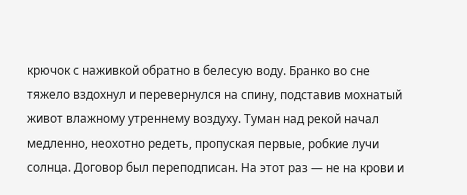крючок с наживкой обратно в белесую воду. Бранко во сне тяжело вздохнул и перевернулся на спину, подставив мохнатый живот влажному утреннему воздуху. Туман над рекой начал медленно, неохотно редеть, пропуская первые, робкие лучи солнца. Договор был переподписан. На этот раз — не на крови и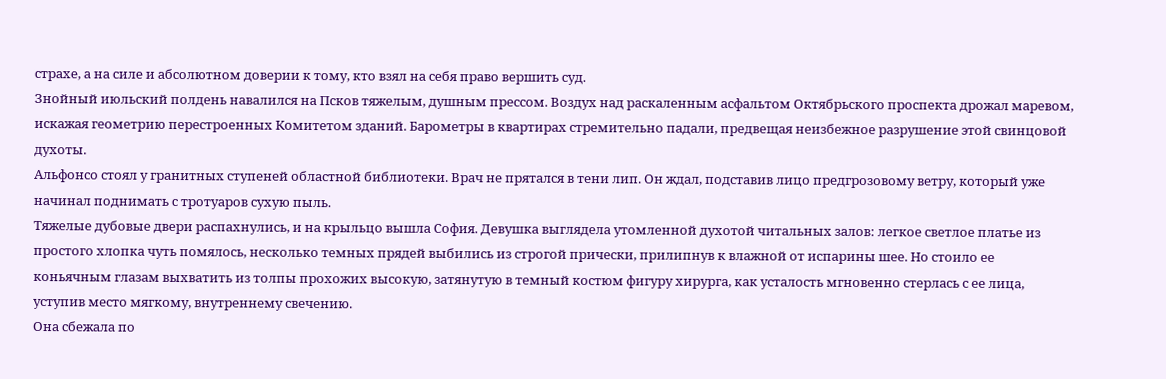страхе, а на силе и абсолютном доверии к тому, кто взял на себя право вершить суд.
Знойный июльский полдень навалился на Псков тяжелым, душным прессом. Воздух над раскаленным асфальтом Октябрьского проспекта дрожал маревом, искажая геометрию перестроенных Комитетом зданий. Барометры в квартирах стремительно падали, предвещая неизбежное разрушение этой свинцовой духоты.
Альфонсо стоял у гранитных ступеней областной библиотеки. Врач не прятался в тени лип. Он ждал, подставив лицо предгрозовому ветру, который уже начинал поднимать с тротуаров сухую пыль.
Тяжелые дубовые двери распахнулись, и на крыльцо вышла София. Девушка выглядела утомленной духотой читальных залов: легкое светлое платье из простого хлопка чуть помялось, несколько темных прядей выбились из строгой прически, прилипнув к влажной от испарины шее. Но стоило ее коньячным глазам выхватить из толпы прохожих высокую, затянутую в темный костюм фигуру хирурга, как усталость мгновенно стерлась с ее лица, уступив место мягкому, внутреннему свечению.
Она сбежала по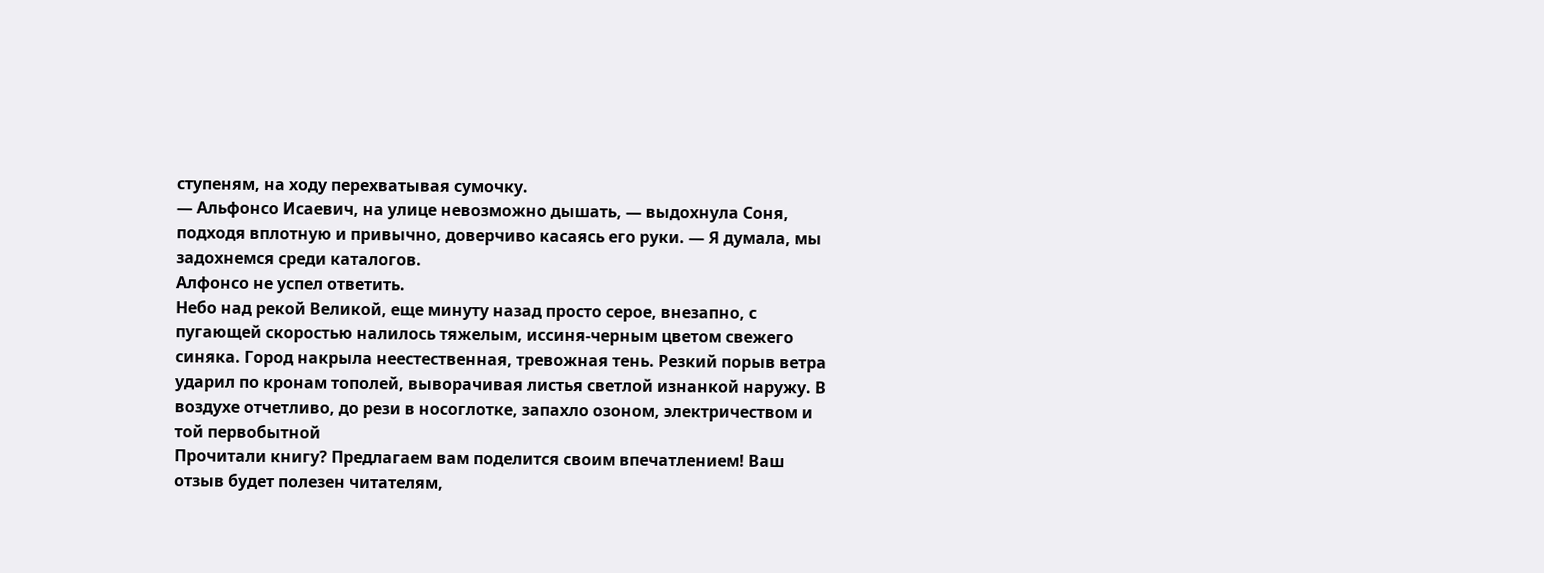ступеням, на ходу перехватывая сумочку.
— Альфонсо Исаевич, на улице невозможно дышать, — выдохнула Соня, подходя вплотную и привычно, доверчиво касаясь его руки. — Я думала, мы задохнемся среди каталогов.
Алфонсо не успел ответить.
Небо над рекой Великой, еще минуту назад просто серое, внезапно, с пугающей скоростью налилось тяжелым, иссиня-черным цветом свежего синяка. Город накрыла неестественная, тревожная тень. Резкий порыв ветра ударил по кронам тополей, выворачивая листья светлой изнанкой наружу. В воздухе отчетливо, до рези в носоглотке, запахло озоном, электричеством и той первобытной
Прочитали книгу? Предлагаем вам поделится своим впечатлением! Ваш отзыв будет полезен читателям,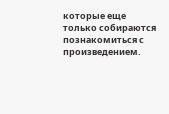которые еще только собираются познакомиться с произведением.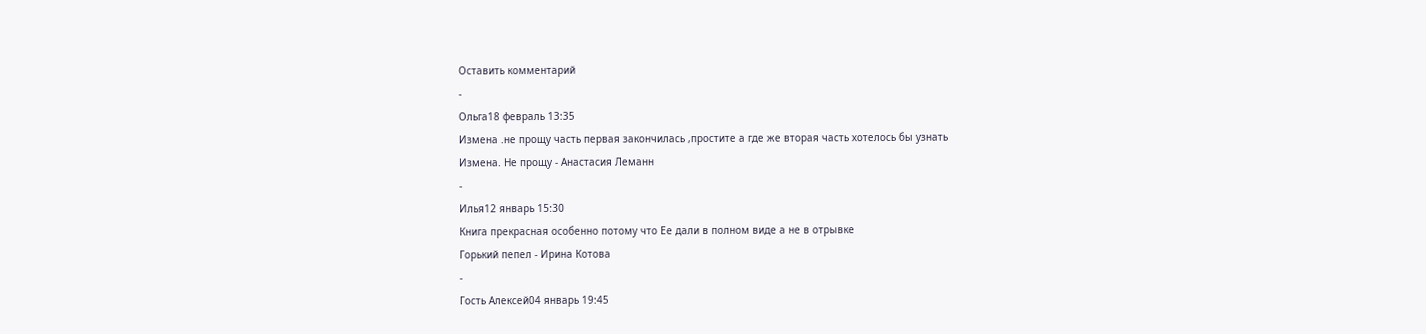Оставить комментарий
-
Ольга18 февраль 13:35
Измена .не прощу часть первая закончилась ,простите а где же вторая часть хотелось бы узнать
Измена. Не прощу - Анастасия Леманн
-
Илья12 январь 15:30
Книга прекрасная особенно потому что Ее дали в полном виде а не в отрывке
Горький пепел - Ирина Котова
-
Гость Алексей04 январь 19:45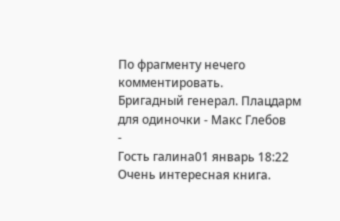По фрагменту нечего комментировать.
Бригадный генерал. Плацдарм для одиночки - Макс Глебов
-
Гость галина01 январь 18:22
Очень интересная книга.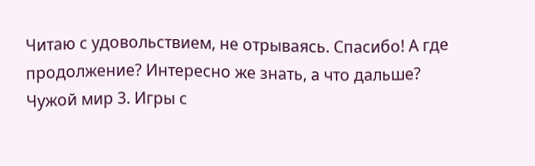Читаю с удовольствием, не отрываясь. Спасибо! А где продолжение? Интересно же знать, а что дальше?
Чужой мир 3. Игры с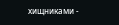хищниками -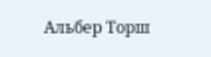Альбер Торш